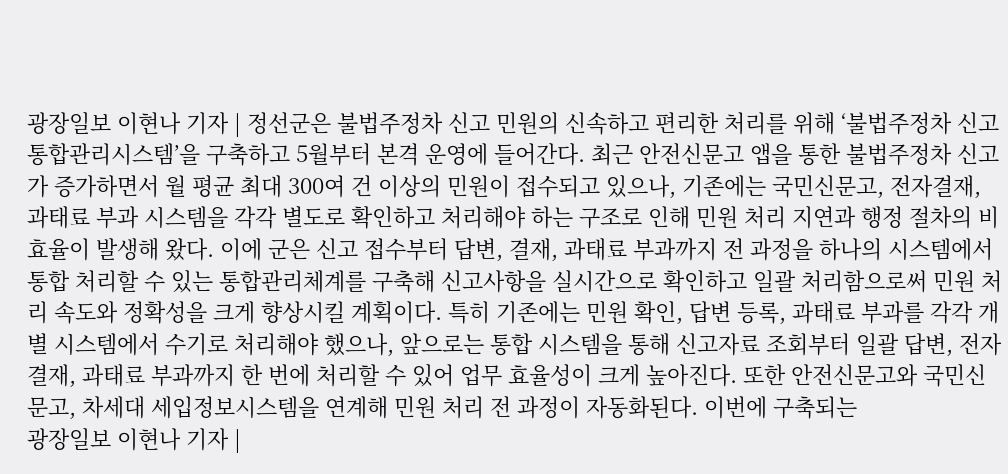광장일보 이현나 기자 | 정선군은 불법주정차 신고 민원의 신속하고 편리한 처리를 위해 ‘불법주정차 신고 통합관리시스템’을 구축하고 5월부터 본격 운영에 들어간다. 최근 안전신문고 앱을 통한 불법주정차 신고가 증가하면서 월 평균 최대 300여 건 이상의 민원이 접수되고 있으나, 기존에는 국민신문고, 전자결재, 과태료 부과 시스템을 각각 별도로 확인하고 처리해야 하는 구조로 인해 민원 처리 지연과 행정 절차의 비효율이 발생해 왔다. 이에 군은 신고 접수부터 답변, 결재, 과태료 부과까지 전 과정을 하나의 시스템에서 통합 처리할 수 있는 통합관리체계를 구축해 신고사항을 실시간으로 확인하고 일괄 처리함으로써 민원 처리 속도와 정확성을 크게 향상시킬 계획이다. 특히 기존에는 민원 확인, 답변 등록, 과태료 부과를 각각 개별 시스템에서 수기로 처리해야 했으나, 앞으로는 통합 시스템을 통해 신고자료 조회부터 일괄 답변, 전자결재, 과태료 부과까지 한 번에 처리할 수 있어 업무 효율성이 크게 높아진다. 또한 안전신문고와 국민신문고, 차세대 세입정보시스템을 연계해 민원 처리 전 과정이 자동화된다. 이번에 구축되는
광장일보 이현나 기자 |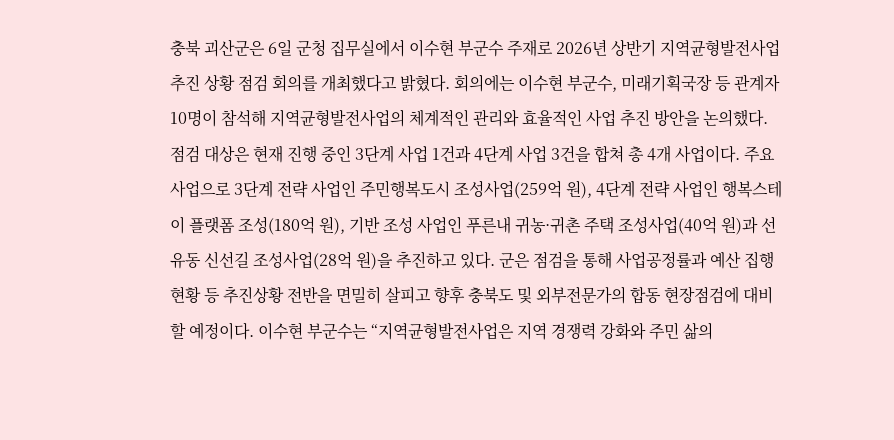충북 괴산군은 6일 군청 집무실에서 이수현 부군수 주재로 2026년 상반기 지역균형발전사업 추진 상황 점검 회의를 개최했다고 밝혔다. 회의에는 이수현 부군수, 미래기획국장 등 관계자 10명이 참석해 지역균형발전사업의 체계적인 관리와 효율적인 사업 추진 방안을 논의했다. 점검 대상은 현재 진행 중인 3단계 사업 1건과 4단계 사업 3건을 합쳐 총 4개 사업이다. 주요 사업으로 3단계 전략 사업인 주민행복도시 조성사업(259억 원), 4단계 전략 사업인 행복스테이 플랫폼 조성(180억 원), 기반 조성 사업인 푸른내 귀농·귀촌 주택 조성사업(40억 원)과 선유동 신선길 조성사업(28억 원)을 추진하고 있다. 군은 점검을 통해 사업공정률과 예산 집행현황 등 추진상황 전반을 면밀히 살피고 향후 충북도 및 외부전문가의 합동 현장점검에 대비할 예정이다. 이수현 부군수는 “지역균형발전사업은 지역 경쟁력 강화와 주민 삶의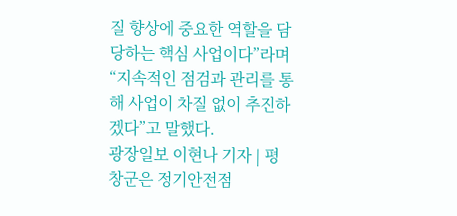질 향상에 중요한 역할을 담당하는 핵심 사업이다”라며 “지속적인 점검과 관리를 통해 사업이 차질 없이 추진하겠다”고 말했다.
광장일보 이현나 기자 | 평창군은 정기안전점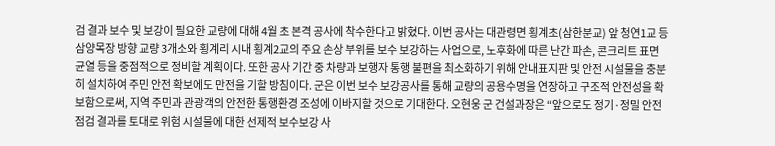검 결과 보수 및 보강이 필요한 교량에 대해 4월 초 본격 공사에 착수한다고 밝혔다. 이번 공사는 대관령면 횡계초(삼한분교) 앞 청연1교 등 삼양목장 방향 교량 3개소와 횡계리 시내 횡계2교의 주요 손상 부위를 보수 보강하는 사업으로, 노후화에 따른 난간 파손, 콘크리트 표면 균열 등을 중점적으로 정비할 계획이다. 또한 공사 기간 중 차량과 보행자 통행 불편을 최소화하기 위해 안내표지판 및 안전 시설물을 충분히 설치하여 주민 안전 확보에도 만전을 기할 방침이다. 군은 이번 보수 보강공사를 통해 교량의 공용수명을 연장하고 구조적 안전성을 확보함으로써, 지역 주민과 관광객의 안전한 통행환경 조성에 이바지할 것으로 기대한다. 오현웅 군 건설과장은 “앞으로도 정기·정밀 안전 점검 결과를 토대로 위험 시설물에 대한 선제적 보수보강 사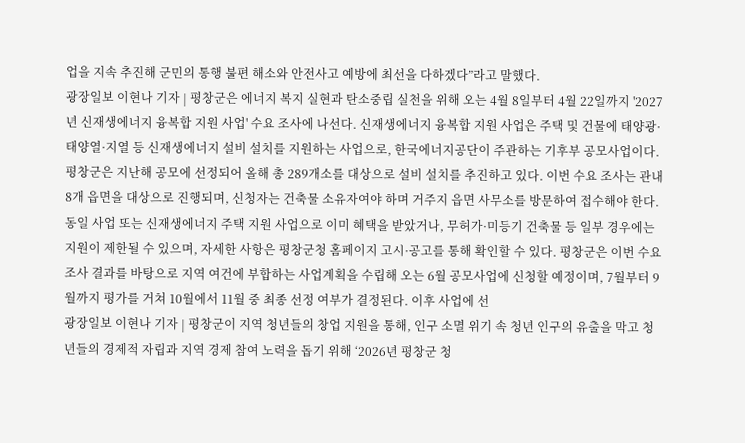업을 지속 추진해 군민의 통행 불편 해소와 안전사고 예방에 최선을 다하겠다”라고 말했다.
광장일보 이현나 기자 | 평창군은 에너지 복지 실현과 탄소중립 실천을 위해 오는 4월 8일부터 4월 22일까지 '2027년 신재생에너지 융복합 지원 사업' 수요 조사에 나선다. 신재생에너지 융복합 지원 사업은 주택 및 건물에 태양광·태양열·지열 등 신재생에너지 설비 설치를 지원하는 사업으로, 한국에너지공단이 주관하는 기후부 공모사업이다. 평창군은 지난해 공모에 선정되어 올해 총 289개소를 대상으로 설비 설치를 추진하고 있다. 이번 수요 조사는 관내 8개 읍면을 대상으로 진행되며, 신청자는 건축물 소유자여야 하며 거주지 읍면 사무소를 방문하여 접수해야 한다. 동일 사업 또는 신재생에너지 주택 지원 사업으로 이미 혜택을 받았거나, 무허가·미등기 건축물 등 일부 경우에는 지원이 제한될 수 있으며, 자세한 사항은 평창군청 홈페이지 고시·공고를 통해 확인할 수 있다. 평창군은 이번 수요 조사 결과를 바탕으로 지역 여건에 부합하는 사업계획을 수립해 오는 6월 공모사업에 신청할 예정이며, 7월부터 9월까지 평가를 거쳐 10월에서 11월 중 최종 선정 여부가 결정된다. 이후 사업에 선
광장일보 이현나 기자 | 평창군이 지역 청년들의 창업 지원을 통해, 인구 소멸 위기 속 청년 인구의 유출을 막고 청년들의 경제적 자립과 지역 경제 참여 노력을 돕기 위해 ‘2026년 평창군 청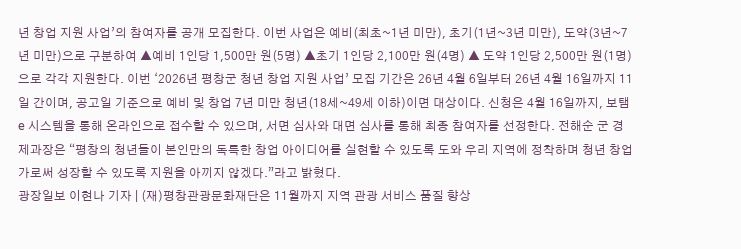년 창업 지원 사업’의 참여자를 공개 모집한다. 이번 사업은 예비(최초~1년 미만), 초기(1년~3년 미만), 도약(3년~7년 미만)으로 구분하여 ▲예비 1인당 1,500만 원(5명) ▲초기 1인당 2,100만 원(4명) ▲ 도약 1인당 2,500만 원(1명)으로 각각 지원한다. 이번 ‘2026년 평창군 청년 창업 지원 사업’ 모집 기간은 26년 4월 6일부터 26년 4월 16일까지 11일 간이며, 공고일 기준으로 예비 및 창업 7년 미만 청년(18세~49세 이하)이면 대상이다. 신청은 4월 16일까지, 보탬e 시스템을 통해 온라인으로 접수할 수 있으며, 서면 심사와 대면 심사를 통해 최종 참여자를 선정한다. 전해순 군 경제과장은 “평창의 청년들이 본인만의 독특한 창업 아이디어를 실현할 수 있도록 도와 우리 지역에 정착하며 청년 창업가로써 성장할 수 있도록 지원을 아끼지 않겠다.”라고 밝혔다.
광장일보 이현나 기자 | (재)평창관광문화재단은 11월까지 지역 관광 서비스 품질 향상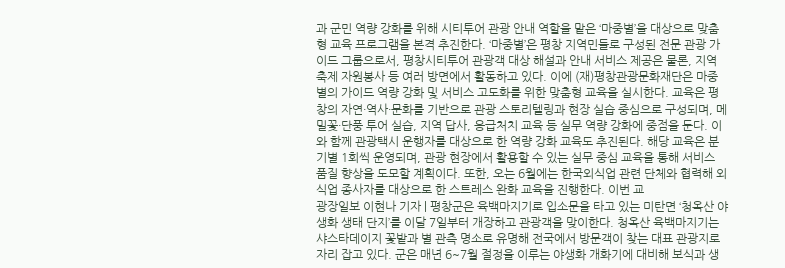과 군민 역량 강화를 위해 시티투어 관광 안내 역할을 맡은 ‘마중별’을 대상으로 맞춤형 교육 프로그램을 본격 추진한다. ‘마중별’은 평창 지역민들로 구성된 전문 관광 가이드 그룹으로서, 평창시티투어 관광객 대상 해설과 안내 서비스 제공은 물론, 지역 축제 자원봉사 등 여러 방면에서 활동하고 있다. 이에 (재)평창관광문화재단은 마중별의 가이드 역량 강화 및 서비스 고도화를 위한 맞춤형 교육을 실시한다. 교육은 평창의 자연·역사·문화를 기반으로 관광 스토리텔링과 현장 실습 중심으로 구성되며, 메밀꽃·단풍 투어 실습, 지역 답사, 응급처치 교육 등 실무 역량 강화에 중점을 둔다. 이와 함께 관광택시 운행자를 대상으로 한 역량 강화 교육도 추진된다. 해당 교육은 분기별 1회씩 운영되며, 관광 현장에서 활용할 수 있는 실무 중심 교육을 통해 서비스 품질 향상을 도모할 계획이다. 또한, 오는 6월에는 한국외식업 관련 단체와 협력해 외식업 종사자를 대상으로 한 스트레스 완화 교육을 진행한다. 이번 교
광장일보 이현나 기자 | 평창군은 육백마지기로 입소문을 타고 있는 미탄면 ‘청옥산 야생화 생태 단지’를 이달 7일부터 개장하고 관광객을 맞이한다. 청옥산 육백마지기는 샤스타데이지 꽃밭과 별 관측 명소로 유명해 전국에서 방문객이 찾는 대표 관광지로 자리 잡고 있다. 군은 매년 6~7월 절정을 이루는 야생화 개화기에 대비해 보식과 생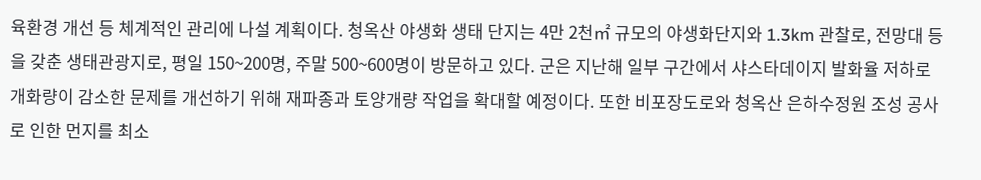육환경 개선 등 체계적인 관리에 나설 계획이다. 청옥산 야생화 생태 단지는 4만 2천㎡ 규모의 야생화단지와 1.3km 관찰로, 전망대 등을 갖춘 생태관광지로, 평일 150~200명, 주말 500~600명이 방문하고 있다. 군은 지난해 일부 구간에서 샤스타데이지 발화율 저하로 개화량이 감소한 문제를 개선하기 위해 재파종과 토양개량 작업을 확대할 예정이다. 또한 비포장도로와 청옥산 은하수정원 조성 공사로 인한 먼지를 최소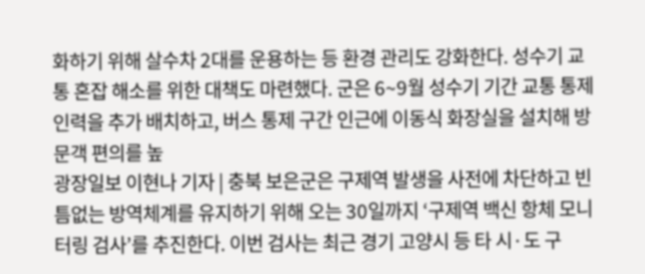화하기 위해 살수차 2대를 운용하는 등 환경 관리도 강화한다. 성수기 교통 혼잡 해소를 위한 대책도 마련했다. 군은 6~9월 성수기 기간 교통 통제 인력을 추가 배치하고, 버스 통제 구간 인근에 이동식 화장실을 설치해 방문객 편의를 높
광장일보 이현나 기자 | 충북 보은군은 구제역 발생을 사전에 차단하고 빈틈없는 방역체계를 유지하기 위해 오는 30일까지 ‘구제역 백신 항체 모니터링 검사’를 추진한다. 이번 검사는 최근 경기 고양시 등 타 시·도 구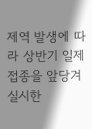제역 발생에 따라 상반기 일제접종을 앞당겨 실시한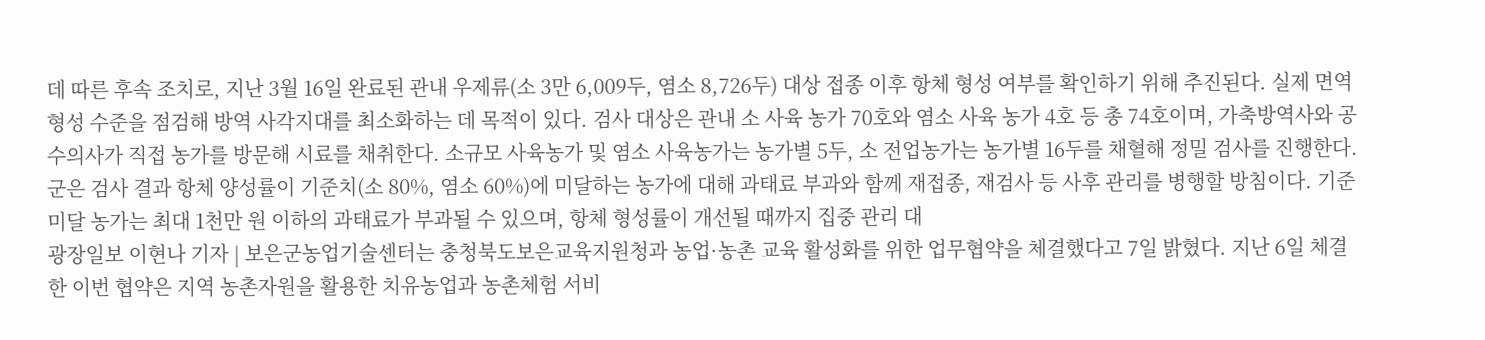데 따른 후속 조치로, 지난 3월 16일 완료된 관내 우제류(소 3만 6,009두, 염소 8,726두) 대상 접종 이후 항체 형성 여부를 확인하기 위해 추진된다. 실제 면역 형성 수준을 점검해 방역 사각지대를 최소화하는 데 목적이 있다. 검사 대상은 관내 소 사육 농가 70호와 염소 사육 농가 4호 등 총 74호이며, 가축방역사와 공수의사가 직접 농가를 방문해 시료를 채취한다. 소규모 사육농가 및 염소 사육농가는 농가별 5두, 소 전업농가는 농가별 16두를 채혈해 정밀 검사를 진행한다. 군은 검사 결과 항체 양성률이 기준치(소 80%, 염소 60%)에 미달하는 농가에 대해 과태료 부과와 함께 재접종, 재검사 등 사후 관리를 병행할 방침이다. 기준 미달 농가는 최대 1천만 원 이하의 과태료가 부과될 수 있으며, 항체 형성률이 개선될 때까지 집중 관리 대
광장일보 이현나 기자 | 보은군농업기술센터는 충청북도보은교육지원청과 농업·농촌 교육 활성화를 위한 업무협약을 체결했다고 7일 밝혔다. 지난 6일 체결한 이번 협약은 지역 농촌자원을 활용한 치유농업과 농촌체험 서비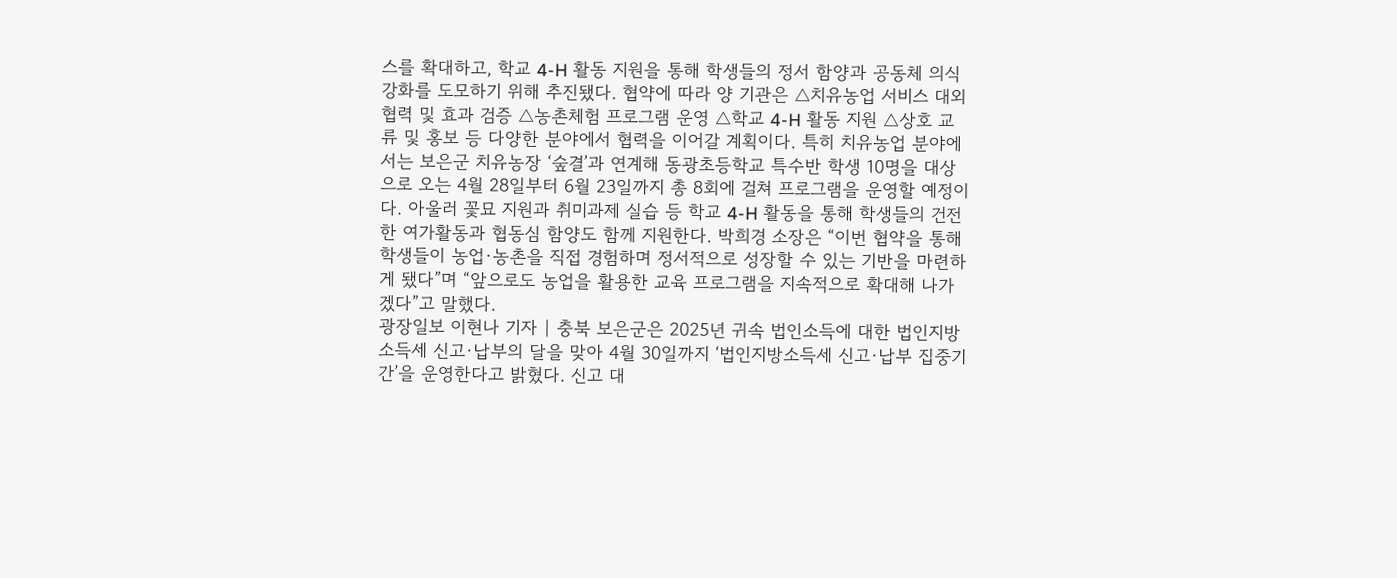스를 확대하고, 학교 4-H 활동 지원을 통해 학생들의 정서 함양과 공동체 의식 강화를 도모하기 위해 추진됐다. 협약에 따라 양 기관은 △치유농업 서비스 대외협력 및 효과 검증 △농촌체험 프로그램 운영 △학교 4-H 활동 지원 △상호 교류 및 홍보 등 다양한 분야에서 협력을 이어갈 계획이다. 특히 치유농업 분야에서는 보은군 치유농장 ‘숲결’과 연계해 동광초등학교 특수반 학생 10명을 대상으로 오는 4월 28일부터 6월 23일까지 총 8회에 걸쳐 프로그램을 운영할 예정이다. 아울러 꽃묘 지원과 취미과제 실습 등 학교 4-H 활동을 통해 학생들의 건전한 여가활동과 협동심 함양도 함께 지원한다. 박희경 소장은 “이번 협약을 통해 학생들이 농업·농촌을 직접 경험하며 정서적으로 성장할 수 있는 기반을 마련하게 됐다”며 “앞으로도 농업을 활용한 교육 프로그램을 지속적으로 확대해 나가겠다”고 말했다.
광장일보 이현나 기자 | 충북 보은군은 2025년 귀속 법인소득에 대한 법인지방소득세 신고·납부의 달을 맞아 4월 30일까지 ‘법인지방소득세 신고·납부 집중기간’을 운영한다고 밝혔다. 신고 대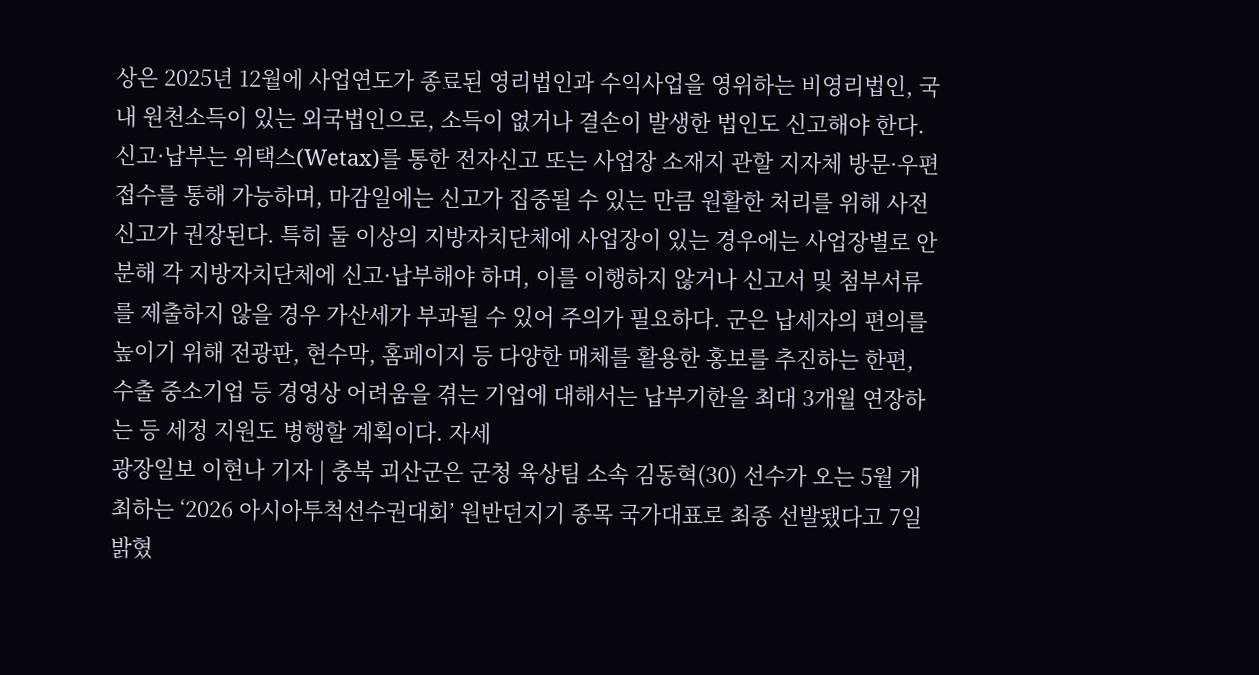상은 2025년 12월에 사업연도가 종료된 영리법인과 수익사업을 영위하는 비영리법인, 국내 원천소득이 있는 외국법인으로, 소득이 없거나 결손이 발생한 법인도 신고해야 한다. 신고·납부는 위택스(Wetax)를 통한 전자신고 또는 사업장 소재지 관할 지자체 방문·우편 접수를 통해 가능하며, 마감일에는 신고가 집중될 수 있는 만큼 원활한 처리를 위해 사전 신고가 권장된다. 특히 둘 이상의 지방자치단체에 사업장이 있는 경우에는 사업장별로 안분해 각 지방자치단체에 신고·납부해야 하며, 이를 이행하지 않거나 신고서 및 첨부서류를 제출하지 않을 경우 가산세가 부과될 수 있어 주의가 필요하다. 군은 납세자의 편의를 높이기 위해 전광판, 현수막, 홈페이지 등 다양한 매체를 활용한 홍보를 추진하는 한편, 수출 중소기업 등 경영상 어려움을 겪는 기업에 대해서는 납부기한을 최대 3개월 연장하는 등 세정 지원도 병행할 계획이다. 자세
광장일보 이현나 기자 | 충북 괴산군은 군청 육상팀 소속 김동혁(30) 선수가 오는 5월 개최하는 ‘2026 아시아투척선수권대회’ 원반던지기 종목 국가대표로 최종 선발됐다고 7일 밝혔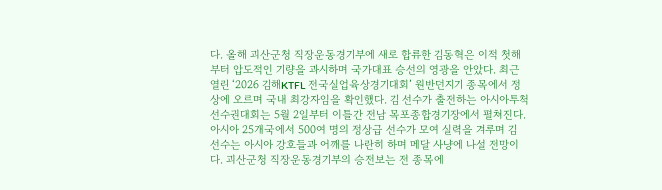다. 올해 괴산군청 직장운동경기부에 새로 합류한 김동혁은 이적 첫해부터 압도적인 기량을 과시하며 국가대표 승선의 영광을 안았다. 최근 열린 ‘2026 김해KTFL 전국실업육상경기대회’ 원반던지기 종목에서 정상에 오르며 국내 최강자임을 확인했다. 김 선수가 출전하는 아시아투척선수권대회는 5월 2일부터 이틀간 전남 목포종합경기장에서 펼쳐진다. 아시아 25개국에서 500여 명의 정상급 선수가 모여 실력을 겨루며 김 선수는 아시아 강호들과 어깨를 나란히 하며 메달 사냥에 나설 전망이다. 괴산군청 직장운동경기부의 승전보는 전 종목에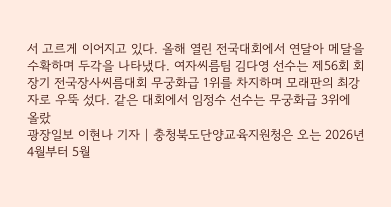서 고르게 이어지고 있다. 올해 열린 전국대회에서 연달아 메달을 수확하며 두각을 나타냈다. 여자씨름팀 김다영 선수는 제56회 회장기 전국장사씨름대회 무궁화급 1위를 차지하며 모래판의 최강자로 우뚝 섰다. 같은 대회에서 임정수 선수는 무궁화급 3위에 올랐
광장일보 이현나 기자 | 충청북도단양교육지원청은 오는 2026년 4월부터 5월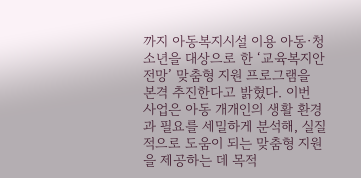까지 아동복지시설 이용 아동·청소년을 대상으로 한 ‘교육복지안전망’ 맞춤형 지원 프로그램을 본격 추진한다고 밝혔다. 이번 사업은 아동 개개인의 생활 환경과 필요를 세밀하게 분석해, 실질적으로 도움이 되는 맞춤형 지원을 제공하는 데 목적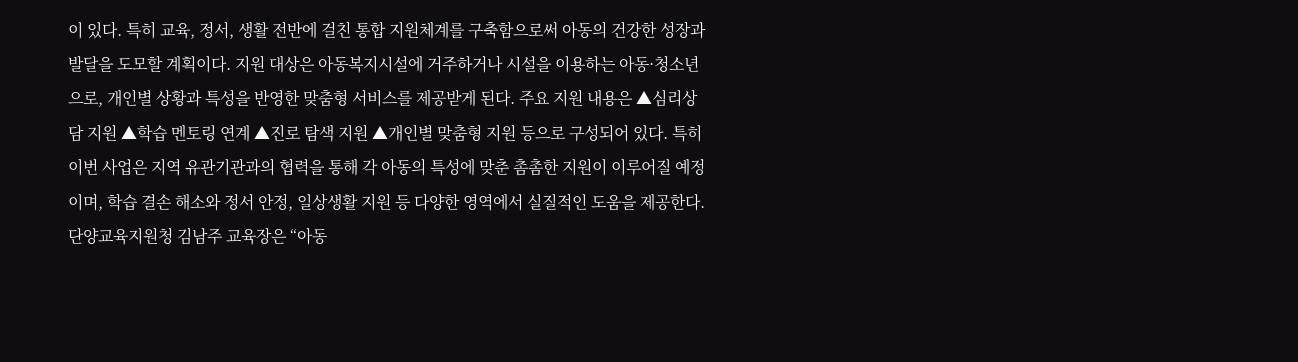이 있다. 특히 교육, 정서, 생활 전반에 걸친 통합 지원체계를 구축함으로써 아동의 건강한 성장과 발달을 도모할 계획이다. 지원 대상은 아동복지시설에 거주하거나 시설을 이용하는 아동·청소년으로, 개인별 상황과 특성을 반영한 맞춤형 서비스를 제공받게 된다. 주요 지원 내용은 ▲심리상담 지원 ▲학습 멘토링 연계 ▲진로 탐색 지원 ▲개인별 맞춤형 지원 등으로 구성되어 있다. 특히 이번 사업은 지역 유관기관과의 협력을 통해 각 아동의 특성에 맞춘 촘촘한 지원이 이루어질 예정이며, 학습 결손 해소와 정서 안정, 일상생활 지원 등 다양한 영역에서 실질적인 도움을 제공한다. 단양교육지원청 김남주 교육장은 “아동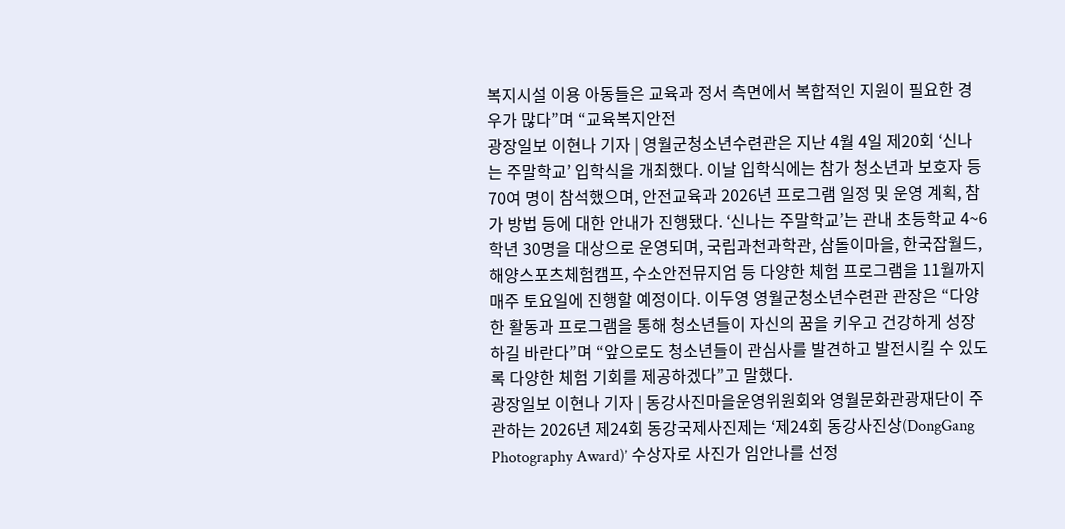복지시설 이용 아동들은 교육과 정서 측면에서 복합적인 지원이 필요한 경우가 많다”며 “교육복지안전
광장일보 이현나 기자 | 영월군청소년수련관은 지난 4월 4일 제20회 ‘신나는 주말학교’ 입학식을 개최했다. 이날 입학식에는 참가 청소년과 보호자 등 70여 명이 참석했으며, 안전교육과 2026년 프로그램 일정 및 운영 계획, 참가 방법 등에 대한 안내가 진행됐다. ‘신나는 주말학교’는 관내 초등학교 4~6학년 30명을 대상으로 운영되며, 국립과천과학관, 삼돌이마을, 한국잡월드, 해양스포츠체험캠프, 수소안전뮤지엄 등 다양한 체험 프로그램을 11월까지 매주 토요일에 진행할 예정이다. 이두영 영월군청소년수련관 관장은 “다양한 활동과 프로그램을 통해 청소년들이 자신의 꿈을 키우고 건강하게 성장하길 바란다”며 “앞으로도 청소년들이 관심사를 발견하고 발전시킬 수 있도록 다양한 체험 기회를 제공하겠다”고 말했다.
광장일보 이현나 기자 | 동강사진마을운영위원회와 영월문화관광재단이 주관하는 2026년 제24회 동강국제사진제는 ‘제24회 동강사진상(DongGang Photography Award)’ 수상자로 사진가 임안나를 선정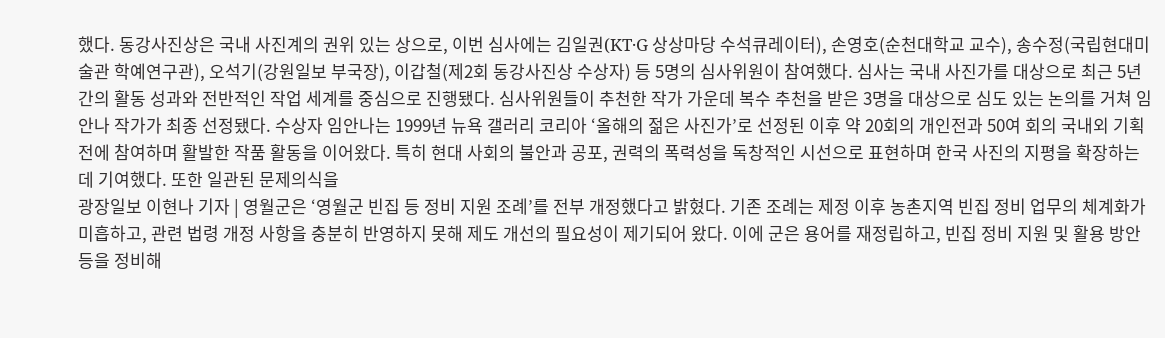했다. 동강사진상은 국내 사진계의 권위 있는 상으로, 이번 심사에는 김일권(KT·G 상상마당 수석큐레이터), 손영호(순천대학교 교수), 송수정(국립현대미술관 학예연구관), 오석기(강원일보 부국장), 이갑철(제2회 동강사진상 수상자) 등 5명의 심사위원이 참여했다. 심사는 국내 사진가를 대상으로 최근 5년간의 활동 성과와 전반적인 작업 세계를 중심으로 진행됐다. 심사위원들이 추천한 작가 가운데 복수 추천을 받은 3명을 대상으로 심도 있는 논의를 거쳐 임안나 작가가 최종 선정됐다. 수상자 임안나는 1999년 뉴욕 갤러리 코리아 ‘올해의 젊은 사진가’로 선정된 이후 약 20회의 개인전과 50여 회의 국내외 기획전에 참여하며 활발한 작품 활동을 이어왔다. 특히 현대 사회의 불안과 공포, 권력의 폭력성을 독창적인 시선으로 표현하며 한국 사진의 지평을 확장하는 데 기여했다. 또한 일관된 문제의식을
광장일보 이현나 기자 | 영월군은 ‘영월군 빈집 등 정비 지원 조례’를 전부 개정했다고 밝혔다. 기존 조례는 제정 이후 농촌지역 빈집 정비 업무의 체계화가 미흡하고, 관련 법령 개정 사항을 충분히 반영하지 못해 제도 개선의 필요성이 제기되어 왔다. 이에 군은 용어를 재정립하고, 빈집 정비 지원 및 활용 방안 등을 정비해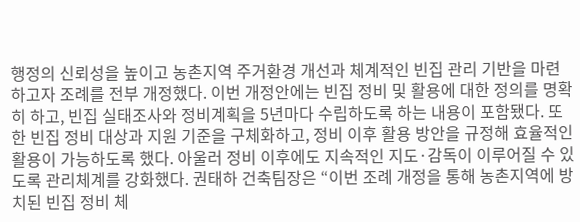행정의 신뢰성을 높이고 농촌지역 주거환경 개선과 체계적인 빈집 관리 기반을 마련하고자 조례를 전부 개정했다. 이번 개정안에는 빈집 정비 및 활용에 대한 정의를 명확히 하고, 빈집 실태조사와 정비계획을 5년마다 수립하도록 하는 내용이 포함됐다. 또한 빈집 정비 대상과 지원 기준을 구체화하고, 정비 이후 활용 방안을 규정해 효율적인 활용이 가능하도록 했다. 아울러 정비 이후에도 지속적인 지도·감독이 이루어질 수 있도록 관리체계를 강화했다. 권태하 건축팀장은 “이번 조례 개정을 통해 농촌지역에 방치된 빈집 정비 체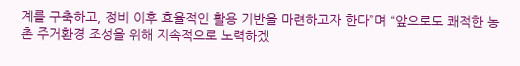계를 구축하고, 정비 이후 효율적인 활용 기반을 마련하고자 한다”며 “앞으로도 쾌적한 농촌 주거환경 조성을 위해 지속적으로 노력하겠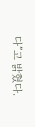다”고 밝혔다.